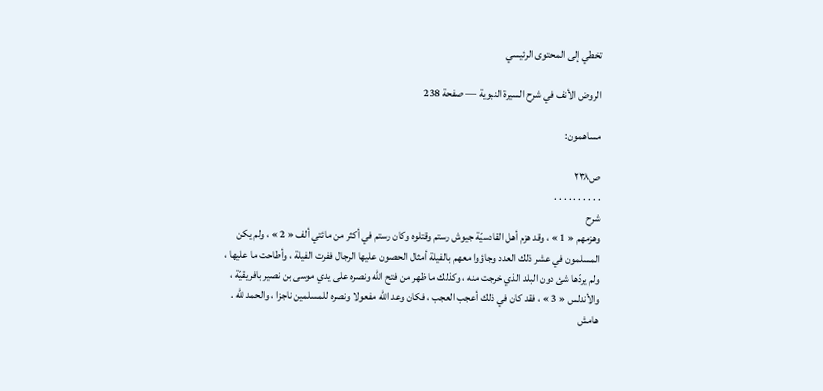تخطي إلى المحتوى الرئيسي

الروض الأنف في شرح السيرة النبوية — صفحة 238

مساهمون:

ص٢٣٨
. . . . . . . . . .
شرح
وهزمهم « 1 » ، وقد هزم أهل القادسيّة جيوش رستم وقتلوه وكان رستم في أكثر من مائتي ألف « 2 » ، ولم يكن المسلمون في عشر ذلك العدد وجاؤوا معهم بالفيلة أمثال الحصون عليها الرجال ففرت الفيلة ، وأطاحت ما عليها ، ولم يردّها شئ دون البلد الذي خرجت منه ، وكذلك ما ظهر من فتح اللّه ونصره على يدي موسى بن نصير بافريقيّة ، والأندلس « 3 » ، فقد كان في ذلك أعجب العجب ، فكان وعد اللّه مفعولا ونصره للمسلمين ناجزا ، والحمد للّه .
هامش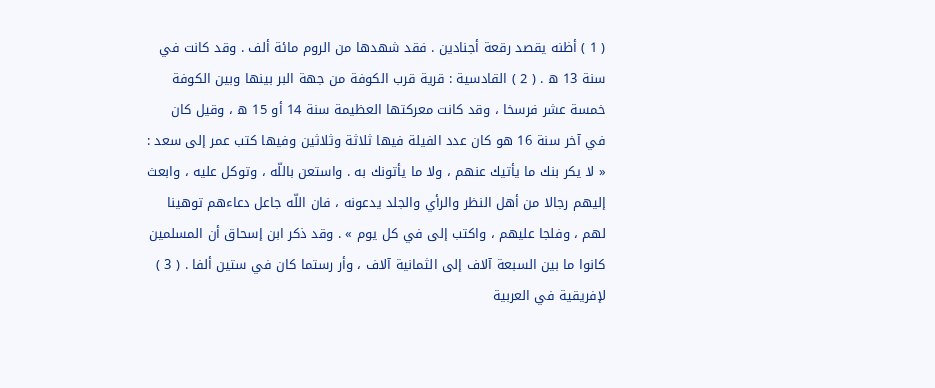( 1 ) أظنه يقصد رقعة أجنادين . فقد شهدها من الروم مائة ألف . وقد كانت في سنة 13 ه . ( 2 ) القادسية : قرية قرب الكوفة من جهة البر بينها وبين الكوفة خمسة عشر فرسخا ، وقد كانت معركتها العظيمة سنة 14 أو 15 ه ، وقيل كان في آخر سنة 16 هو كان عدد الفيلة فيها ثلاثة وثلاثين وفيها كتب عمر إلى سعد : « لا يكر بنك ما يأتيك عنهم ، ولا ما يأتونك به . واستعن باللّه ، وتوكل عليه ، وابعث إليهم رجالا من أهل النظر والرأي والجلد يدعونه ، فان اللّه جاعل دعاءهم توهينا لهم ، وفلجا عليهم ، واكتب إلى في كل يوم » . وقد ذكر ابن إسحاق أن المسلمين كانوا ما بين السبعة آلاف إلى الثمانية آلاف ، وأر رستما كان في ستين ألفا . ( 3 ) لإفريقية في العربية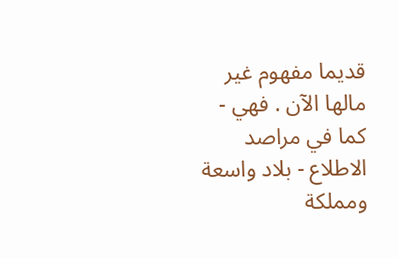قديما مفهوم غير مالها الآن . فهي - كما في مراصد الاطلاع - بلاد واسعة ومملكة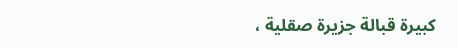كبيرة قبالة جزيرة صقلية ،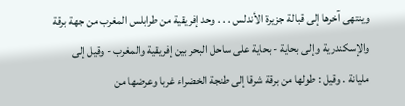وينتهى آخرها إلى قبالة جزيرة الأندلس . . . وحد إفريقية من طرابلس المغرب من جهة برقة والإسكندرية وإلى بحاية - بحاية على ساحل البحر بين إفريقية والمغرب - وقيل إلى مليانة . وقيل : طولها من برقة شرقا إلى طنجة الخضراء غربا وعرضها من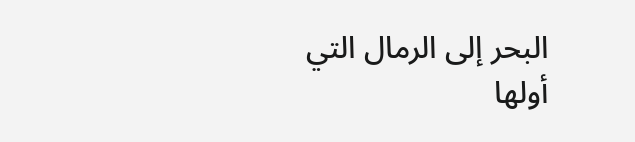البحر إلى الرمال التي أولها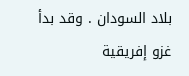بلاد السودان . وقد بدأ غزو إفريقية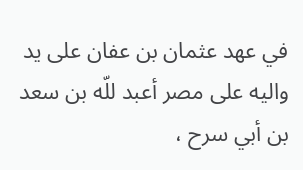في عهد عثمان بن عفان على يد واليه على مصر أعبد للّه بن سعد بن أبي سرح ،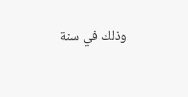وذلك في سنة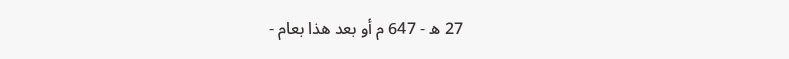27 ه - 647 م أو بعد هذا بعام -